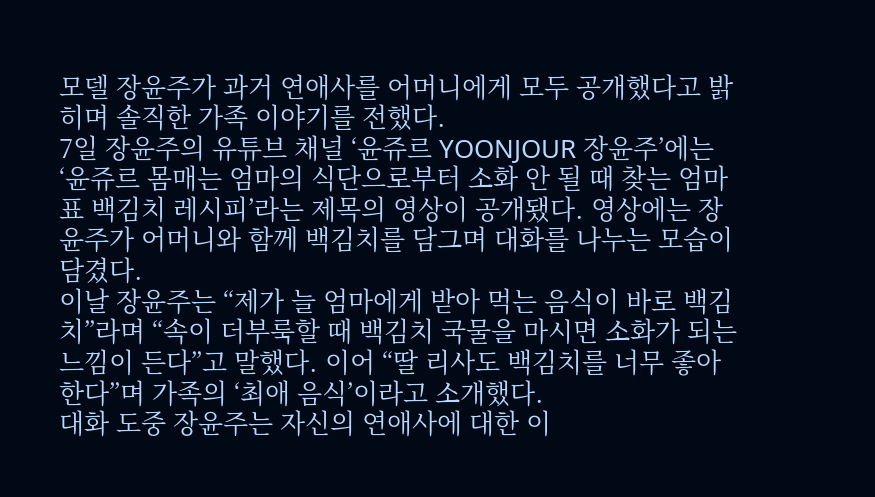모델 장윤주가 과거 연애사를 어머니에게 모두 공개했다고 밝히며 솔직한 가족 이야기를 전했다.
7일 장윤주의 유튜브 채널 ‘윤쥬르 YOONJOUR 장윤주’에는 ‘윤쥬르 몸매는 엄마의 식단으로부터 소화 안 될 때 찾는 엄마표 백김치 레시피’라는 제목의 영상이 공개됐다. 영상에는 장윤주가 어머니와 함께 백김치를 담그며 대화를 나누는 모습이 담겼다.
이날 장윤주는 “제가 늘 엄마에게 받아 먹는 음식이 바로 백김치”라며 “속이 더부룩할 때 백김치 국물을 마시면 소화가 되는 느낌이 든다”고 말했다. 이어 “딸 리사도 백김치를 너무 좋아한다”며 가족의 ‘최애 음식’이라고 소개했다.
대화 도중 장윤주는 자신의 연애사에 대한 이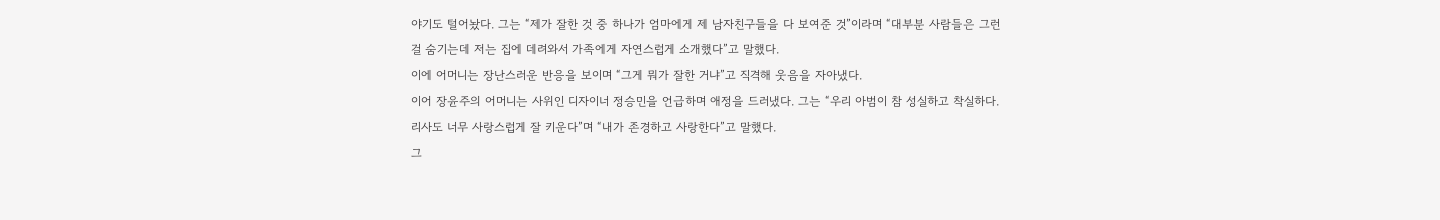야기도 털어놨다. 그는 “제가 잘한 것 중 하나가 엄마에게 제 남자친구들을 다 보여준 것”이라며 “대부분 사람들은 그런 걸 숨기는데 저는 집에 데려와서 가족에게 자연스럽게 소개했다”고 말했다.
이에 어머니는 장난스러운 반응을 보이며 “그게 뭐가 잘한 거냐”고 직격해 웃음을 자아냈다.
이어 장윤주의 어머니는 사위인 디자이너 정승민을 언급하며 애정을 드러냈다. 그는 “우리 아범이 참 성실하고 착실하다. 리사도 너무 사랑스럽게 잘 키운다”며 “내가 존경하고 사랑한다”고 말했다.
그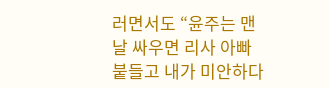러면서도 “윤주는 맨날 싸우면 리사 아빠 붙들고 내가 미안하다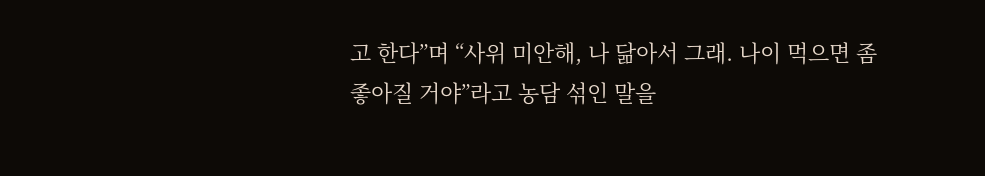고 한다”며 “사위 미안해, 나 닮아서 그래. 나이 먹으면 좀 좋아질 거야”라고 농담 섞인 말을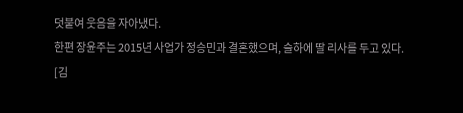덧붙여 웃음을 자아냈다.
한편 장윤주는 2015년 사업가 정승민과 결혼했으며, 슬하에 딸 리사를 두고 있다.
[김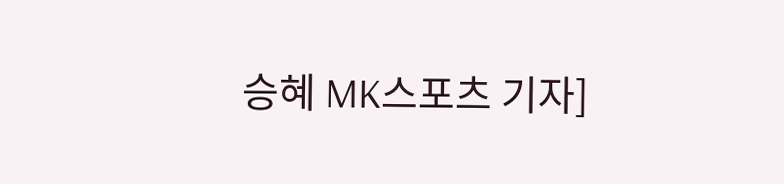승혜 MK스포츠 기자]